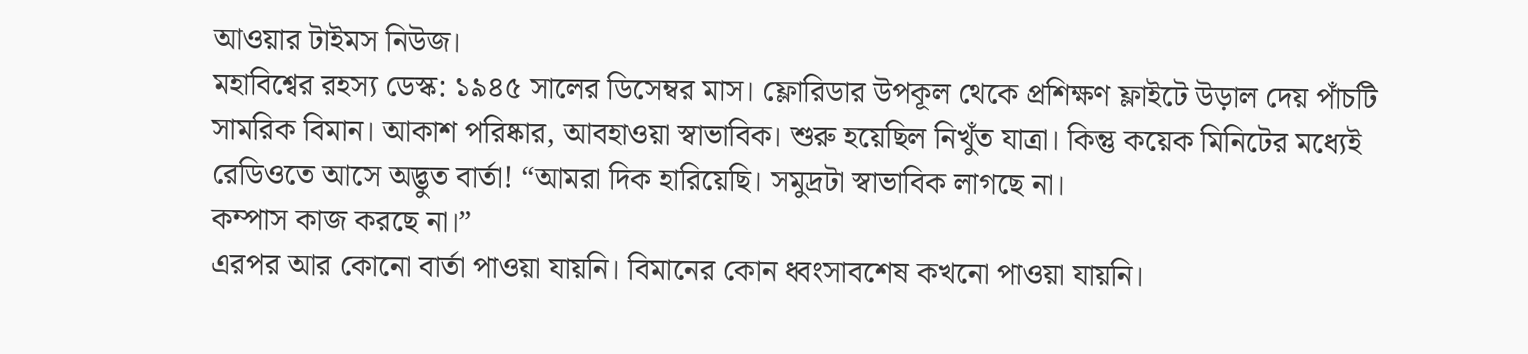আওয়ার টাইমস নিউজ।
মহাবিশ্বের রহস্য ডেস্ক: ১৯৪৫ সালের ডিসেম্বর মাস। ফ্লোরিডার উপকূল থেকে প্রশিক্ষণ ফ্লাইটে উড়াল দেয় পাঁচটি সামরিক বিমান। আকাশ পরিষ্কার, আবহাওয়া স্বাভাবিক। শুরু হয়েছিল নিখুঁত যাত্রা। কিন্তু কয়েক মিনিটের মধ্যেই রেডিওতে আসে অদ্ভুত বার্তা! “আমরা দিক হারিয়েছি। সমুদ্রটা স্বাভাবিক লাগছে না।
কম্পাস কাজ করছে না।”
এরপর আর কোনো বার্তা পাওয়া যায়নি। বিমানের কোন ধ্বংসাবশেষ কখনো পাওয়া যায়নি।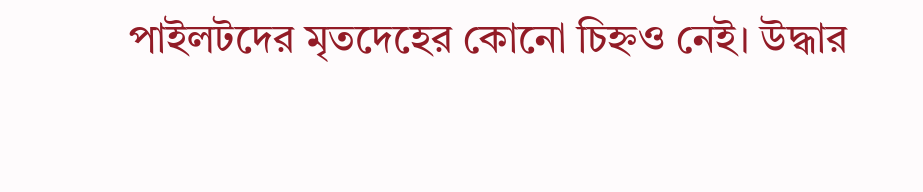পাইলটদের মৃতদেহের কোনো চিহ্নও নেই। উদ্ধার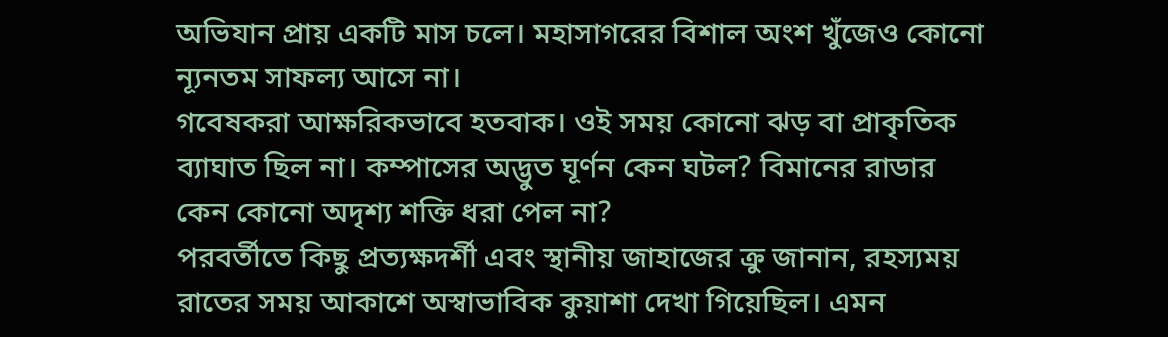অভিযান প্রায় একটি মাস চলে। মহাসাগরের বিশাল অংশ খুঁজেও কোনো ন্যূনতম সাফল্য আসে না।
গবেষকরা আক্ষরিকভাবে হতবাক। ওই সময় কোনো ঝড় বা প্রাকৃতিক ব্যাঘাত ছিল না। কম্পাসের অদ্ভুত ঘূর্ণন কেন ঘটল? বিমানের রাডার কেন কোনো অদৃশ্য শক্তি ধরা পেল না?
পরবর্তীতে কিছু প্রত্যক্ষদর্শী এবং স্থানীয় জাহাজের ক্রু জানান, রহস্যময় রাতের সময় আকাশে অস্বাভাবিক কুয়াশা দেখা গিয়েছিল। এমন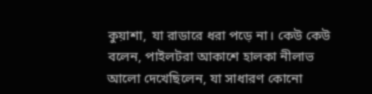কুয়াশা, যা রাডারে ধরা পড়ে না। কেউ কেউ বলেন, পাইলটরা আকাশে হালকা নীলাভ আলো দেখেছিলেন, যা সাধারণ কোনো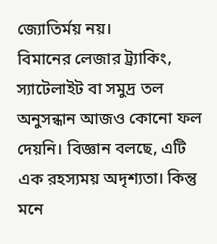জ্যোতির্ময় নয়।
বিমানের লেজার ট্র্যাকিং, স্যাটেলাইট বা সমুদ্র তল অনুসন্ধান আজও কোনো ফল দেয়নি। বিজ্ঞান বলছে, এটি এক রহস্যময় অদৃশ্যতা। কিন্তু মনে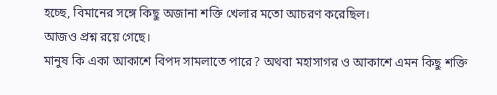হচ্ছে, বিমানের সঙ্গে কিছু অজানা শক্তি খেলার মতো আচরণ করেছিল।
আজও প্রশ্ন রয়ে গেছে।
মানুষ কি একা আকাশে বিপদ সামলাতে পারে? অথবা মহাসাগর ও আকাশে এমন কিছু শক্তি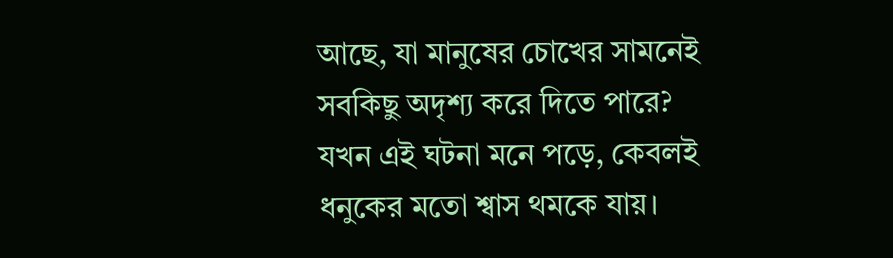আছে, যা মানুষের চোখের সামনেই সবকিছু অদৃশ্য করে দিতে পারে?
যখন এই ঘটনা মনে পড়ে, কেবলই ধনুকের মতো শ্বাস থমকে যায়।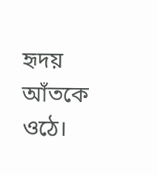হৃদয় আঁতকে ওঠে।